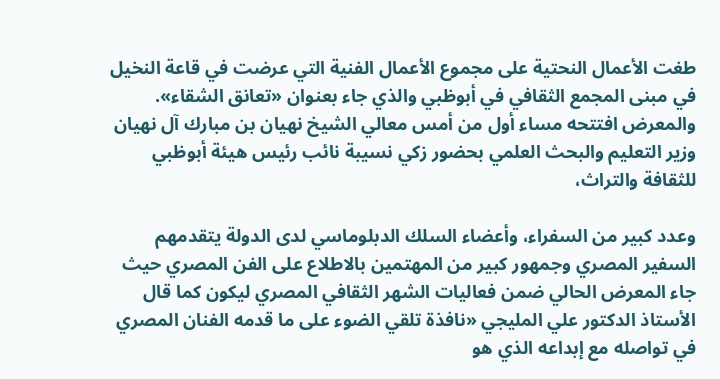طغت الأعمال النحتية على مجموع الأعمال الفنية التي عرضت في قاعة النخيل في مبنى المجمع الثقافي في أبوظبي والذي جاء بعنوان «تعانق الشقاء». والمعرض افتتحه مساء أول من أمس معالي الشيخ نهيان بن مبارك آل نهيان وزير التعليم والبحث العلمي بحضور زكي نسيبة نائب رئيس هيئة أبوظبي للثقافة والتراث،

وعدد كبير من السفراء، وأعضاء السلك الدبلوماسي لدى الدولة يتقدمهم السفير المصري وجمهور كبير من المهتمين بالاطلاع على الفن المصري حيث جاء المعرض الحالي ضمن فعاليات الشهر الثقافي المصري ليكون كما قال الأستاذ الدكتور علي المليجي «نافذة تلقي الضوء على ما قدمه الفنان المصري في تواصله مع إبداعه الذي هو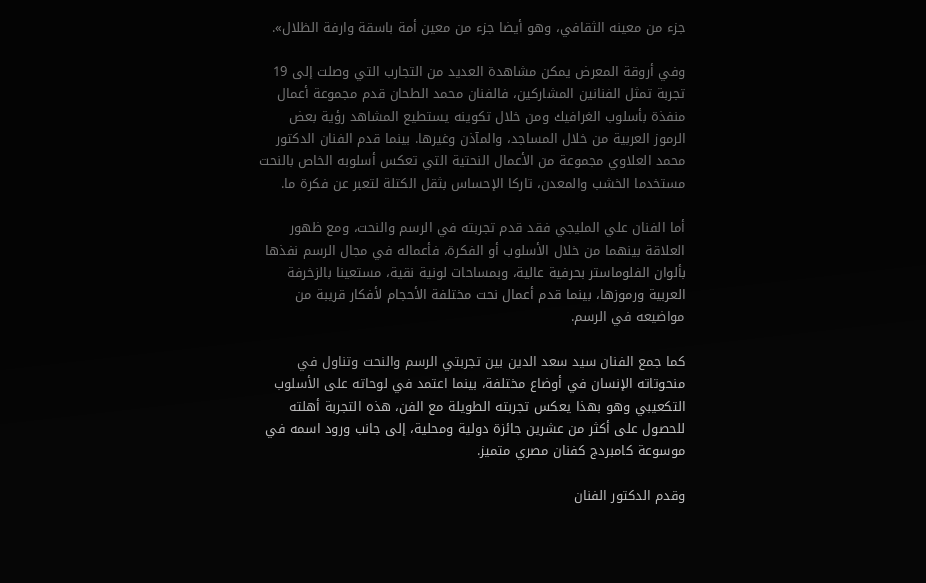جزء من معينه الثقافي، وهو أيضا جزء من معين أمة باسقة وارفة الظلال».

وفي أروقة المعرض يمكن مشاهدة العديد من التجارب التي وصلت إلى 19 تجربة تمثل الفنانين المشاركين، فالفنان محمد الطحان قدم مجموعة أعمال منفذة بأسلوب الغرافيك ومن خلال تكوينه يستطيع المشاهد رؤية بعض الرموز العربية من خلال المساجد، والمآذن وغيرها. بينما قدم الفنان الدكتور محمد العلاوي مجموعة من الأعمال النحتية التي تعكس أسلوبه الخاص بالنحت مستخدما الخشب والمعدن، تاركا الإحساس بثقل الكتلة لتعبر عن فكرة ما.

أما الفنان علي المليجي فقد قدم تجربته في الرسم والنحت، ومع ظهور العلاقة بينهما من خلال الأسلوب أو الفكرة، فأعماله في مجال الرسم نفذها بألوان الفلوماستر بحرفية عالية، وبمساحات لونية نقية، مستعينا بالزخرفة العربية ورموزها، بينما قدم أعمال نحت مختلفة الأحجام لأفكار قريبة من مواضيعه في الرسم.

كما جمع الفنان سيد سعد الدين بين تجربتي الرسم والنحت وتناول في منحوتاته الإنسان في أوضاع مختلفة، بينما اعتمد في لوحاته على الأسلوب التكعيبي وهو بهذا يعكس تجربته الطويلة مع الفن، هذه التجربة أهلته للحصول على أكثر من عشرين جائزة دولية ومحلية، إلى جانب ورود اسمه في موسوعة كامبردج كفنان مصري متميز.

وقدم الدكتور الفنان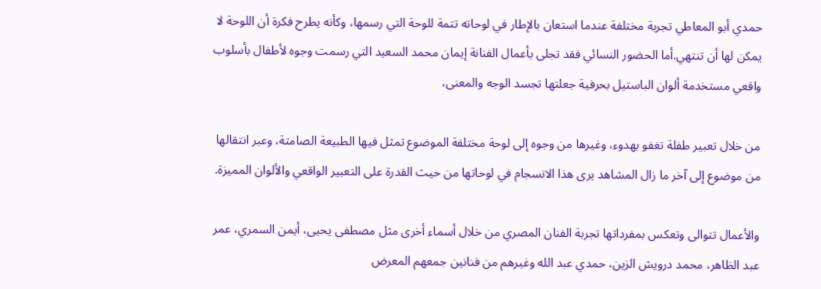حمدي أبو المعاطي تجربة مختلفة عندما استعان بالإطار في لوحاته تتمة للوحة التي رسمها، وكأنه يطرح فكرة أن اللوحة لا يمكن لها أن تنتهي.أما الحضور النسائي فقد تجلى بأعمال الفنانة إيمان محمد السعيد التي رسمت وجوه لأطفال بأسلوب واقعي مستخدمة ألوان الباستيل بحرفية جعلتها تجسد الوجه والمعنى،

من خلال تعبير طفلة تغفو بهدوء، وغيرها من وجوه إلى لوحة مختلفة الموضوع تمثل فيها الطبيعة الصامتة، وعبر انتقالها من موضوع إلى آخر ما زال المشاهد يرى هذا الانسجام في لوحاتها من حيث القدرة على التعبير الواقعي والألوان المميزة.

والأعمال تتوالى وتعكس بمفرداتها تجربة الفنان المصري من خلال أسماء أخرى مثل مصطفى يحيى، أيمن السمري، عمر عبد الظاهر، محمد درويش الزين، حمدي عبد الله وغيرهم من فنانين جمعهم المعرض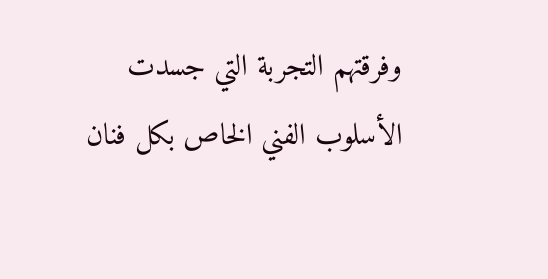وفرقتهم التجربة التي جسدت الأسلوب الفني الخاص بكل فنان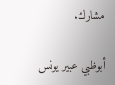مشارك.

أبوظبي عبير يونس